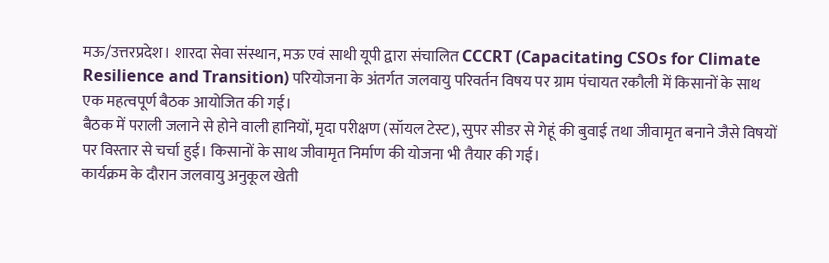मऊ/उत्तरप्रदेश। शारदा सेवा संस्थान, मऊ एवं साथी यूपी द्वारा संचालित CCCRT (Capacitating CSOs for Climate Resilience and Transition) परियोजना के अंतर्गत जलवायु परिवर्तन विषय पर ग्राम पंचायत रकौली में किसानों के साथ एक महत्वपूर्ण बैठक आयोजित की गई।
बैठक में पराली जलाने से होने वाली हानियों, मृदा परीक्षण (सॉयल टेस्ट), सुपर सीडर से गेहूं की बुवाई तथा जीवामृत बनाने जैसे विषयों पर विस्तार से चर्चा हुई। किसानों के साथ जीवामृत निर्माण की योजना भी तैयार की गई।
कार्यक्रम के दौरान जलवायु अनुकूल खेती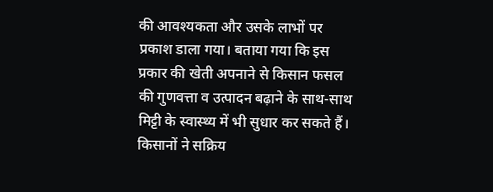की आवश्यकता और उसके लाभों पर प्रकाश डाला गया। बताया गया कि इस प्रकार की खेती अपनाने से किसान फसल की गुणवत्ता व उत्पादन बढ़ाने के साथ-साथ मिट्टी के स्वास्थ्य में भी सुधार कर सकते हैं। किसानों ने सक्रिय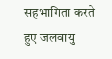सहभागिता करते हुए जलवायु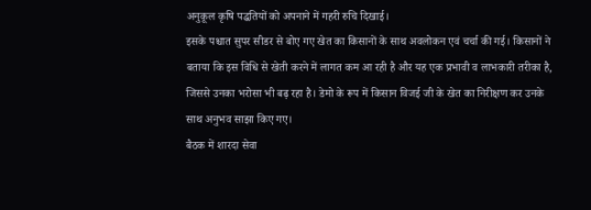अनुकूल कृषि पद्धतियों को अपनाने में गहरी रुचि दिखाई।
इसके पश्चात सुपर सीडर से बोए गए खेत का किसानों के साथ अवलोकन एवं चर्चा की गई। किसानों ने बताया कि इस विधि से खेती करने में लागत कम आ रही है और यह एक प्रभावी व लाभकारी तरीका है, जिससे उनका भरोसा भी बढ़ रहा है। डेमो के रूप में किसान विजई जी के खेत का निरीक्षण कर उनके साथ अनुभव साझा किए गए।
बैठक में शारदा सेवा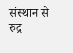संस्थान से रुद्र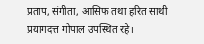प्रताप, संगीता, आसिफ तथा हरित साथी प्रयागदत्त गोपाल उपस्थित रहे।